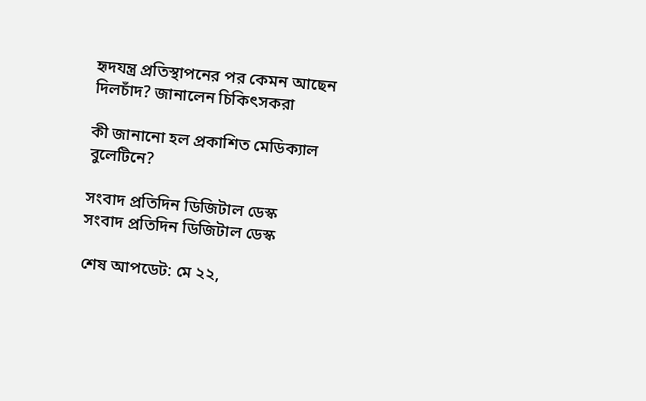হৃদযন্ত্র প্রতিস্থাপনের পর কেমন আছেন দিলচাঁদ? জানালেন চিকিৎসকরা

কী জানানো হল প্রকাশিত মেডিক্যাল বুলেটিনে?

সংবাদ প্রতিদিন ডিজিটাল ডেস্ক
সংবাদ প্রতিদিন ডিজিটাল ডেস্ক

শেষ আপডেট: মে ২২,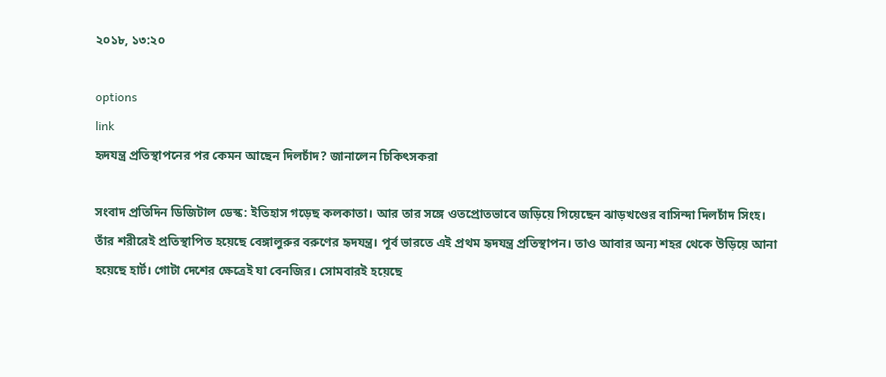২০১৮, ১৩:২০

options
link
হৃদযন্ত্র প্রতিস্থাপনের পর কেমন আছেন দিলচাঁদ? জানালেন চিকিৎসকরা

সংবাদ প্রতিদিন ডিজিটাল ডেস্ক: ইতিহাস গড়েছ কলকাতা। আর তার সঙ্গে ওতপ্রোতভাবে জড়িয়ে গিয়েছেন ঝাড়খণ্ডের বাসিন্দা দিলচাঁদ সিংহ।  তাঁর শরীরেই প্রতিস্থাপিত হয়েছে বেঙ্গালুরুর বরুণের হৃদযন্ত্র। পূর্ব ভারতে এই প্রথম হৃদযন্ত্র প্রতিস্থাপন। তাও আবার অন্য শহর থেকে উড়িয়ে আনা হয়েছে হার্ট। গোটা দেশের ক্ষেত্রেই যা বেনজির। সোমবারই হয়েছে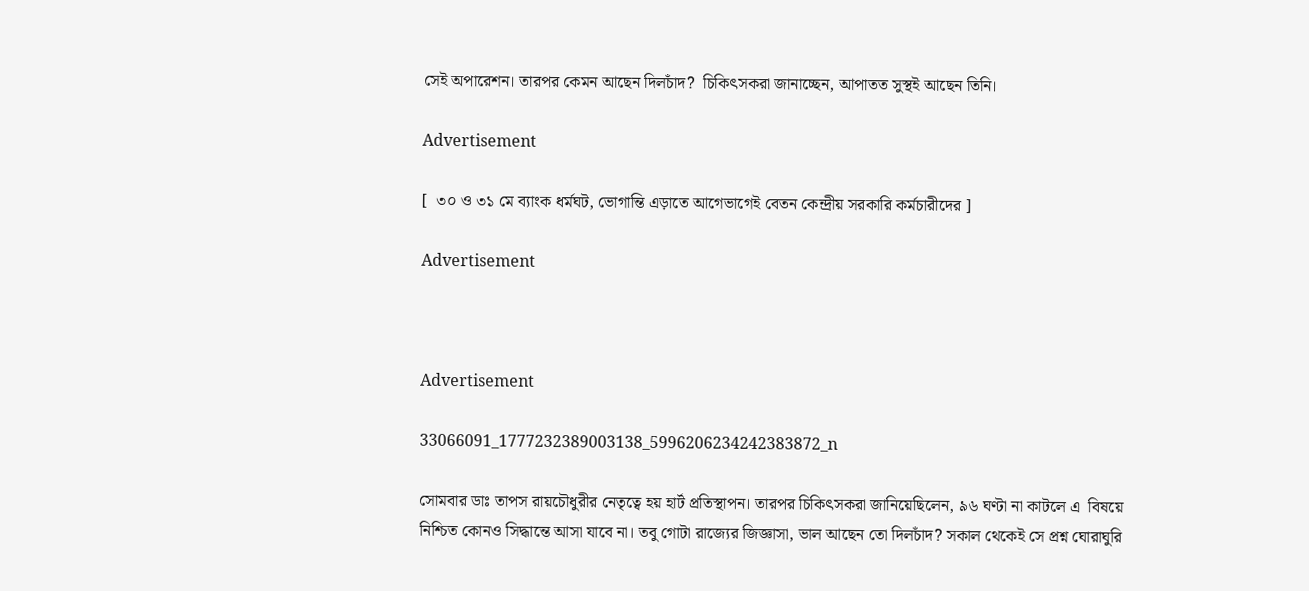সেই অপারেশন। তারপর কেমন আছেন দিলচাঁদ?  চিকিৎসকরা জানাচ্ছেন, আপাতত সুস্থই আছেন তিনি।

Advertisement

[  ৩০ ও ৩১ মে ব্যাংক ধর্মঘট, ভোগান্তি এড়াতে আগেভাগেই বেতন কেন্দ্রীয় সরকারি কর্মচারীদের ]

Advertisement



Advertisement

33066091_1777232389003138_5996206234242383872_n

সোমবার ডাঃ তাপস রায়চৌধুরীর নেতৃত্বে হয় হার্ট প্রতিস্থাপন। তারপর চিকিৎসকরা জানিয়েছিলেন, ৯৬ ঘণ্টা না কাটলে এ  বিষয়ে নিশ্চিত কোনও সিদ্ধান্তে আসা যাবে না। তবু গোটা রাজ্যের জিজ্ঞাসা, ভাল আছেন তো দিলচাঁদ? সকাল থেকেই সে প্রশ্ন ঘোরাঘুরি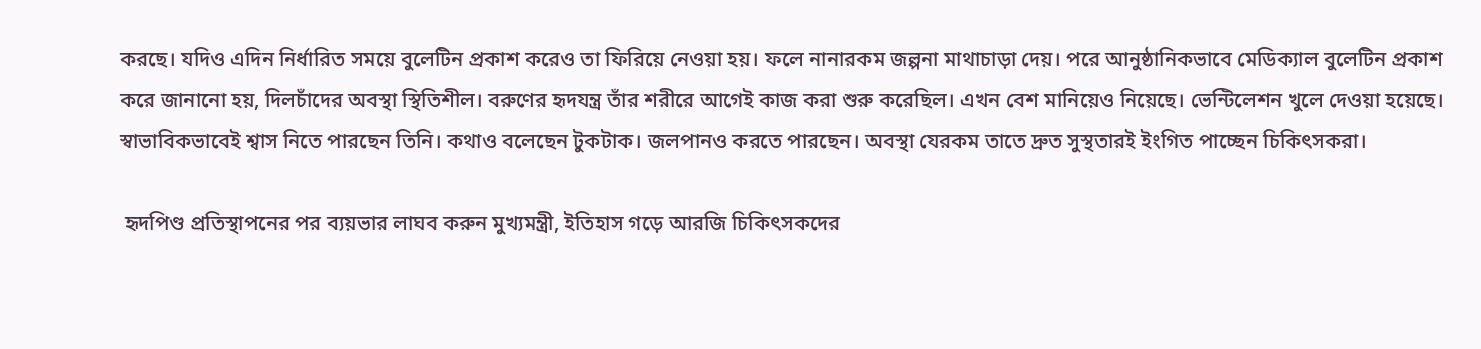করছে। যদিও এদিন নির্ধারিত সময়ে বুলেটিন প্রকাশ করেও তা ফিরিয়ে নেওয়া হয়। ফলে নানারকম জল্পনা মাথাচাড়া দেয়। পরে আনুষ্ঠানিকভাবে মেডিক্যাল বুলেটিন প্রকাশ করে জানানো হয়, দিলচাঁদের অবস্থা স্থিতিশীল। বরুণের হৃদযন্ত্র তাঁর শরীরে আগেই কাজ করা শুরু করেছিল। এখন বেশ মানিয়েও নিয়েছে। ভেন্টিলেশন খুলে দেওয়া হয়েছে। স্বাভাবিকভাবেই শ্বাস নিতে পারছেন তিনি। কথাও বলেছেন টুকটাক। জলপানও করতে পারছেন। অবস্থা যেরকম তাতে দ্রুত সুস্থতারই ইংগিত পাচ্ছেন চিকিৎসকরা।

 হৃদপিণ্ড প্রতিস্থাপনের পর ব্যয়ভার লাঘব করুন মুখ্যমন্ত্রী, ইতিহাস গড়ে আরজি চিকিৎসকদের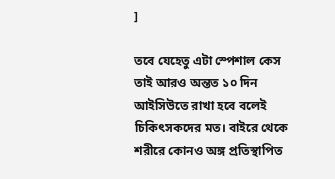]

তবে যেহেতু এটা স্পেশাল কেস তাই আরও অন্তত ১০ দিন আইসিউতে রাখা হবে বলেই চিকিৎসকদের মত। বাইরে থেকে শরীরে কোনও অঙ্গ প্রতিস্থাপিত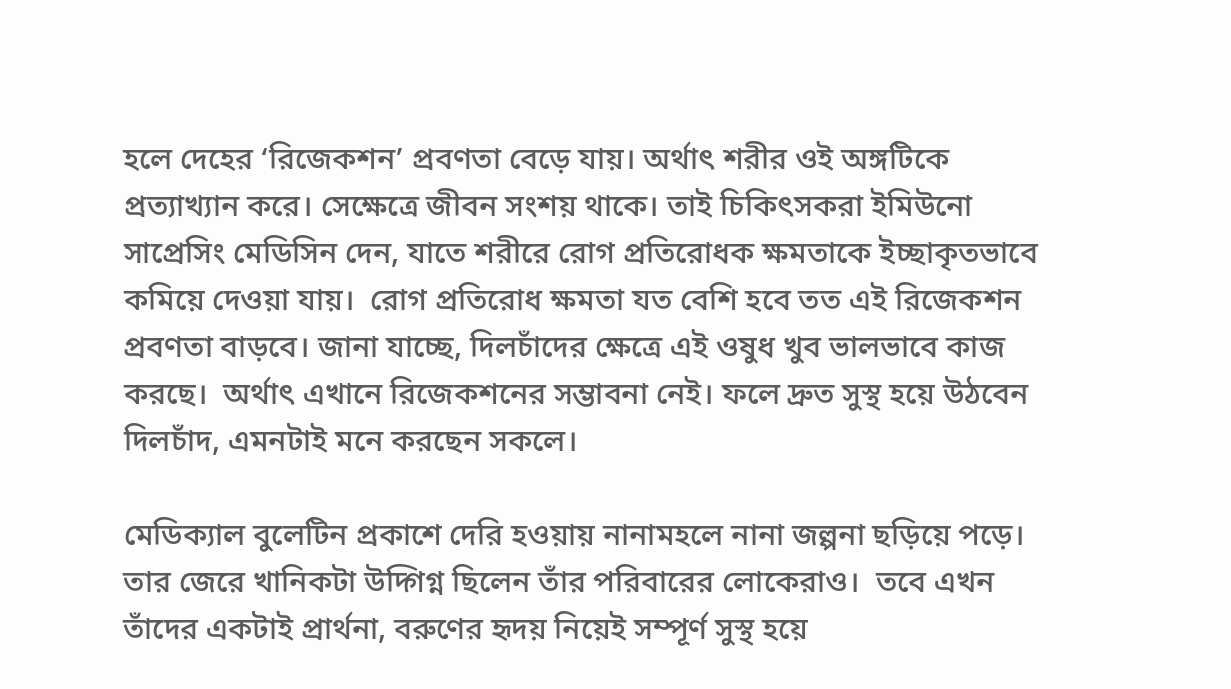হলে দেহের ‘রিজেকশন’ প্রবণতা বেড়ে যায়। অর্থাৎ শরীর ওই অঙ্গটিকে প্রত্যাখ্যান করে। সেক্ষেত্রে জীবন সংশয় থাকে। তাই চিকিৎসকরা ইমিউনো সাপ্রেসিং মেডিসিন দেন, যাতে শরীরে রোগ প্রতিরোধক ক্ষমতাকে ইচ্ছাকৃতভাবে কমিয়ে দেওয়া যায়।  রোগ প্রতিরোধ ক্ষমতা যত বেশি হবে তত এই রিজেকশন প্রবণতা বাড়বে। জানা যাচ্ছে, দিলচাঁদের ক্ষেত্রে এই ওষুধ খুব ভালভাবে কাজ করছে।  অর্থাৎ এখানে রিজেকশনের সম্ভাবনা নেই। ফলে দ্রুত সুস্থ হয়ে উঠবেন দিলচাঁদ, এমনটাই মনে করছেন সকলে।

মেডিক্যাল বুলেটিন প্রকাশে দেরি হওয়ায় নানামহলে নানা জল্পনা ছড়িয়ে পড়ে। তার জেরে খানিকটা উদ্গিগ্ন ছিলেন তাঁর পরিবারের লোকেরাও।  তবে এখন তাঁদের একটাই প্রার্থনা, বরুণের হৃদয় নিয়েই সম্পূর্ণ সুস্থ হয়ে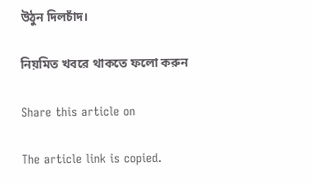উঠুন দিলচাঁদ।

নিয়মিত খবরে থাকতে ফলো করুন

Share this article on

The article link is copied.